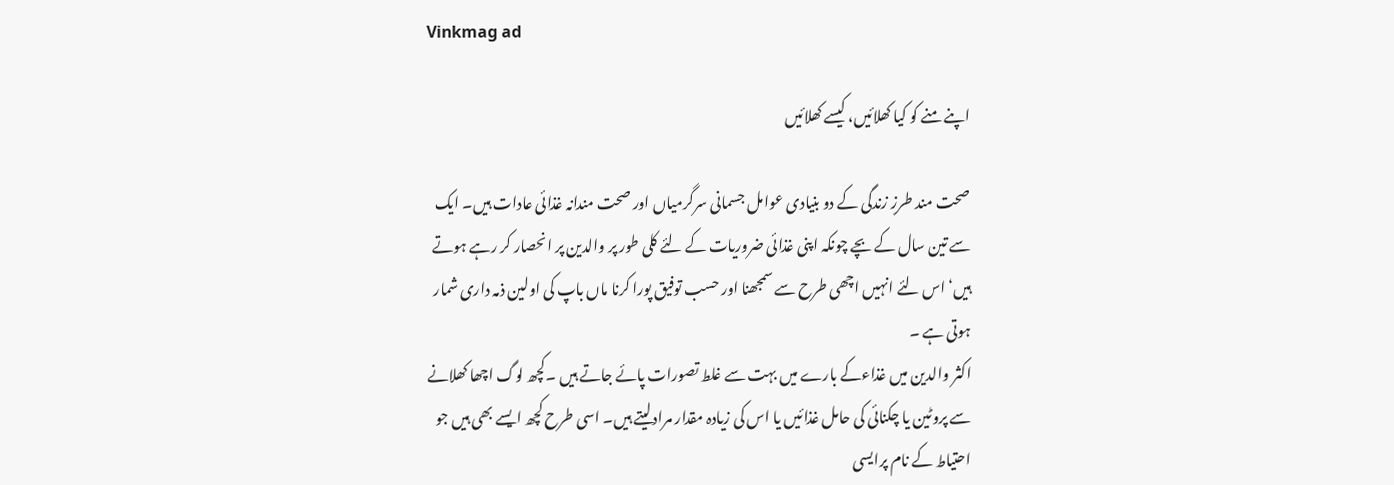Vinkmag ad

اپنے منے کو کیا کھلائیں، کیسے کھلائیں

صحت مند طرزِ زندگی کے دو بنیادی عوامل جسمانی سرگرمیاں اور صحت مندانہ غذائی عادات ہیں۔ ایک سے تین سال کے بچے چونکہ اپنی غذائی ضروریات کے لئے کلی طور پر والدین پر انحصار کر رہے ہوتے ہیں‘ اس لئے انہیں اچھی طرح سے سمجھنا اور حسب توفیق پورا کرنا ماں باپ کی اولین ذمہ داری شمار ہوتی ہے ۔
اکثر والدین میں غذاءکے بارے میں بہت سے غلط تصورات پائے جاتے ہیں ۔کچھ لوگ اچھا کھلانے سے پروٹین یا چکنائی کی حامل غذائیں یا اس کی زیادہ مقدار مرادلیتے ہیں۔ اسی طرح کچھ ایسے بھی ہیں جو احتیاط کے نام پرایسی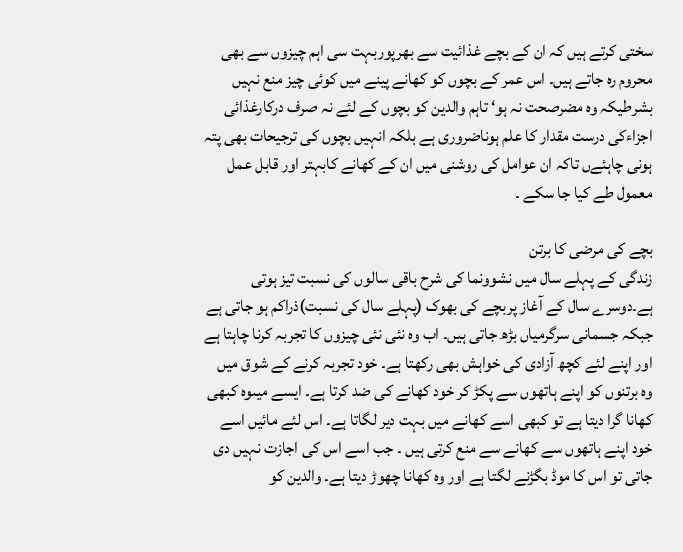سختی کرتے ہیں کہ ان کے بچے غذائیت سے بھرپوربہت سی اہم چیزوں سے بھی محروم رہ جاتے ہیں۔ اس عمر کے بچوں کو کھانے پینے میں کوئی چیز منع نہیں بشرطیکہ وہ مضرصحت نہ ہو‘ تاہم والدین کو بچوں کے لئے نہ صرف درکارغذائی اجزاءکی درست مقدار کا علم ہوناضروری ہے بلکہ انہیں بچوں کی ترجیحات بھی پتہ ہونی چاہئےں تاکہ ان عوامل کی روشنی میں ان کے کھانے کابہتر اور قابل عمل معمول طے کیا جا سکے ۔

بچے کی مرضی کا برتن
زندگی کے پہلے سال میں نشوونما کی شرح باقی سالوں کی نسبت تیز ہوتی ہے۔دوسرے سال کے آغاز پربچے کی بھوک (پہلے سال کی نسبت)ذراکم ہو جاتی ہے جبکہ جسمانی سرگرمیاں بڑھ جاتی ہیں۔ اب وہ نئی نئی چیزوں کا تجربہ کرنا چاہتا ہے اور اپنے لئے کچھ آزادی کی خواہش بھی رکھتا ہے۔ خود تجربہ کرنے کے شوق میں وہ برتنوں کو اپنے ہاتھوں سے پکڑ کر خود کھانے کی ضد کرتا ہے۔ ایسے میںوہ کبھی کھانا گرا دیتا ہے تو کبھی اسے کھانے میں بہت دیر لگاتا ہے۔ اس لئے مائیں اسے خود اپنے ہاتھوں سے کھانے سے منع کرتی ہیں ۔ جب اسے اس کی اجازت نہیں دی جاتی تو اس کا موڈ بگڑنے لگتا ہے اور وہ کھانا چھوڑ دیتا ہے۔ والدین کو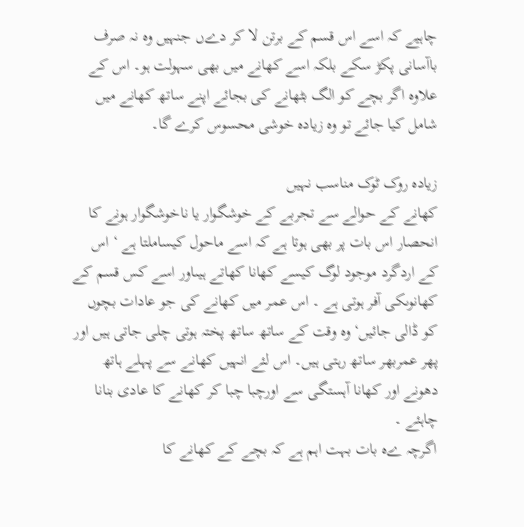چاہیے کہ اسے اس قسم کے برتن لا کر دےں جنہیں وہ نہ صرف باآسانی پکڑ سکے بلکہ اسے کھانے میں بھی سہولت ہو۔ اس کے علاوہ اگر بچے کو الگ بٹھانے کی بجائے اپنے ساتھ کھانے میں شامل کیا جائے تو وہ زیادہ خوشی محسوس کرے گا۔

زیادہ روک ٹوک مناسب نہیں
کھانے کے حوالے سے تجربے کے خوشگوار یا ناخوشگوار ہونے کا انحصار اس بات پر بھی ہوتا ہے کہ اسے ماحول کیساملتا ہے ‘ اس کے اردگرد موجود لوگ کیسے کھانا کھاتے ہیںاور اسے کس قسم کے کھانوںکی آفر ہوتی ہے ۔ اس عمر میں کھانے کی جو عادات بچوں کو ڈالی جائیں‘ وہ وقت کے ساتھ ساتھ پختہ ہوتی چلی جاتی ہیں اور پھر عمربھر ساتھ رہتی ہیں۔ اس لئے انہیں کھانے سے پہلے ہاتھ دھونے اور کھانا آہستگی سے اورچبا چبا کر کھانے کا عادی بنانا چاہئے ۔
اگرچہ ےہ بات بہت اہم ہے کہ بچے کے کھانے کا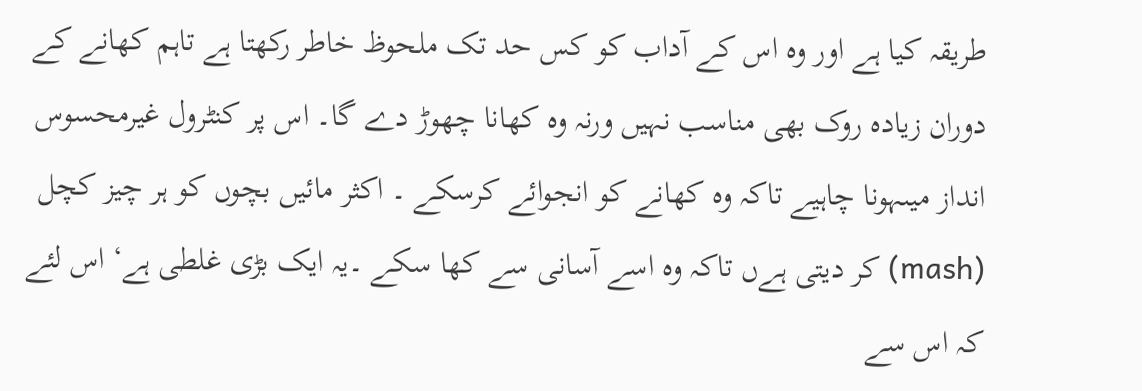طریقہ کیا ہے اور وہ اس کے آداب کو کس حد تک ملحوظ خاطر رکھتا ہے تاہم کھانے کے دوران زیادہ روک بھی مناسب نہیں ورنہ وہ کھانا چھوڑ دے گا۔ اس پر کنٹرول غیرمحسوس انداز میںہونا چاہیے تاکہ وہ کھانے کو انجوائے کرسکے ۔ اکثر مائیں بچوں کو ہر چیز کچل (mash) کر دیتی ہےں تاکہ وہ اسے آسانی سے کھا سکے ۔یہ ایک بڑی غلطی ہے‘ اس لئے کہ اس سے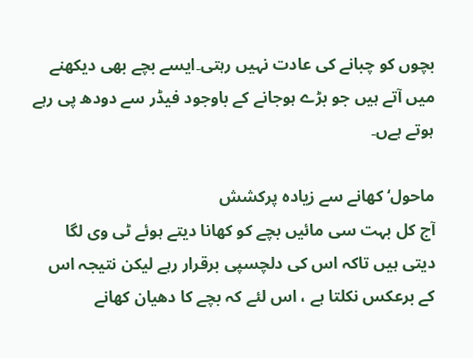بچوں کو چبانے کی عادت نہیں رہتی۔ایسے بچے بھی دیکھنے میں آتے ہیں جو بڑے ہوجانے کے باوجود فیڈر سے دودھ پی رہے ہوتے ہےں۔

ماحول‘ کھانے سے زیادہ پرکشش
آج کل بہت سی مائیں بچے کو کھانا دیتے ہوئے ٹی وی لگا دیتی ہیں تاکہ اس کی دلچسپی برقرار رہے لیکن نتیجہ اس کے برعکس نکلتا ہے ، اس لئے کہ بچے کا دھیان کھانے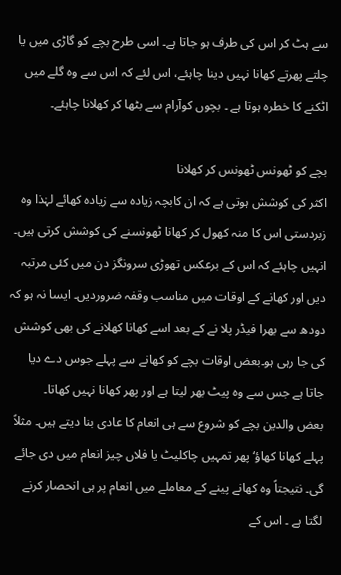سے ہٹ کر اس کی طرف ہو جاتا ہے۔ اسی طرح بچے کو گاڑی میں یا چلتے پھرتے کھانا نہیں دینا چاہئے، اس لئے کہ اس سے وہ گلے میں اٹکنے کا خطرہ ہوتا ہے ۔ بچوں کوآرام سے بٹھا کر کھلانا چاہئے۔

بچے کو ٹھونس ٹھونس کر کھلانا
اکثر کی کوشش ہوتی ہے کہ ان کابچہ زیادہ سے زیادہ کھائے لہٰذا وہ زبردستی اس کا منہ کھول کر کھانا ٹھونسنے کی کوشش کرتی ہیں۔ انہیں چاہئے کہ اس کے برعکس تھوڑی سرونگز دن میں کئی مرتبہ دیں اور کھانے کے اوقات میں مناسب وقفہ ضروردیں۔ ایسا نہ ہو کہ دودھ سے بھرا فیڈر پلا نے کے بعد اسے کھانا کھلانے کی بھی کوشش کی جا رہی ہو۔بعض اوقات بچے کو کھانے سے پہلے جوس دے دیا جاتا ہے جس سے وہ پیٹ بھر لیتا ہے اور پھر کھانا نہیں کھاتا۔
بعض والدین بچے کو شروع سے ہی انعام کا عادی بنا دیتے ہیں۔ مثلاً پہلے کھانا کھاؤ‘ پھر تمہیں چاکلیٹ یا فلاں چیز انعام میں دی جائے گی۔ نتیجتاً وہ کھانے پینے کے معاملے میں انعام پر ہی انحصار کرنے لگتا ہے ۔ اس کے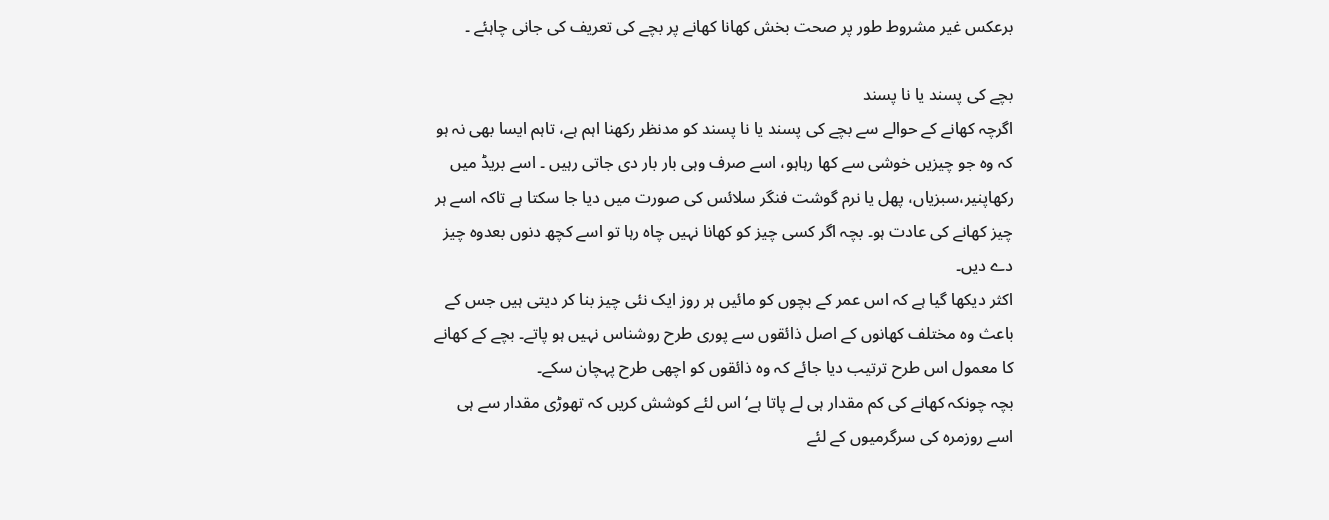برعکس غیر مشروط طور پر صحت بخش کھانا کھانے پر بچے کی تعریف کی جانی چاہئے ۔

بچے کی پسند یا نا پسند
اگرچہ کھانے کے حوالے سے بچے کی پسند یا نا پسند کو مدنظر رکھنا اہم ہے، تاہم ایسا بھی نہ ہو کہ وہ جو چیزیں خوشی سے کھا رہاہو، اسے صرف وہی بار بار دی جاتی رہیں ۔ اسے بریڈ میں رکھاپنیر،سبزیاں، پھل یا نرم گوشت فنگر سلائس کی صورت میں دیا جا سکتا ہے تاکہ اسے ہر چیز کھانے کی عادت ہو۔ بچہ اگر کسی چیز کو کھانا نہیں چاہ رہا تو اسے کچھ دنوں بعدوہ چیز دے دیں۔
اکثر دیکھا گیا ہے کہ اس عمر کے بچوں کو مائیں ہر روز ایک نئی چیز بنا کر دیتی ہیں جس کے باعث وہ مختلف کھانوں کے اصل ذائقوں سے پوری طرح روشناس نہیں ہو پاتے۔ بچے کے کھانے کا معمول اس طرح ترتیب دیا جائے کہ وہ ذائقوں کو اچھی طرح پہچان سکے۔
بچہ چونکہ کھانے کی کم مقدار ہی لے پاتا ہے‘ اس لئے کوشش کریں کہ تھوڑی مقدار سے ہی اسے روزمرہ کی سرگرمیوں کے لئے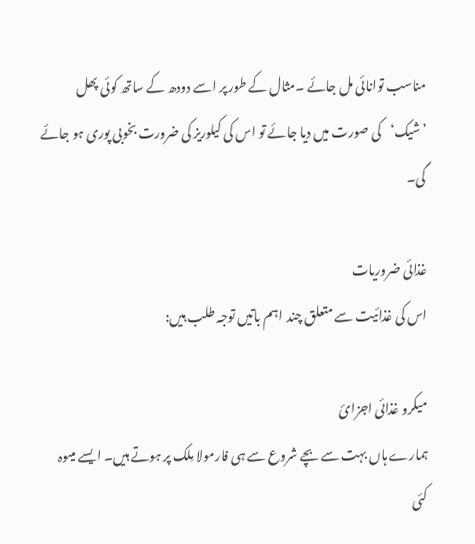مناسب توانائی مل جائے ۔مثال کے طور پر اسے دودھ کے ساتھ کوئی پھل ’شیک‘کی صورت میں دیا جائے تو اس کی کیلوریز کی ضرورت بخوبی پوری ہو جائے گی۔

غذائی ضروریات
اس کی غذائیت سے متعلق چند اہم باتیں توجہ طلب ہیں:

میکرو غذائی اجزائ
ہمارے ہاں بہت سے بچے شروع سے ہی فارمولا مِلک پر ہوتے ہیں۔ ایسے میںوہ کئی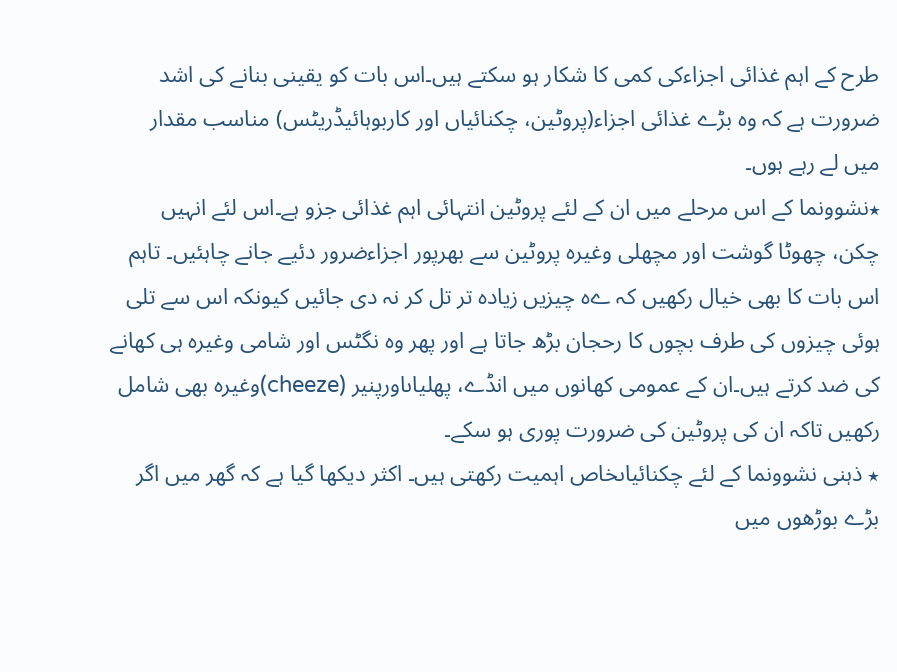طرح کے اہم غذائی اجزاءکی کمی کا شکار ہو سکتے ہیں۔اس بات کو یقینی بنانے کی اشد ضرورت ہے کہ وہ بڑے غذائی اجزاء(پروٹین، چکنائیاں اور کاربوہائیڈریٹس) مناسب مقدار میں لے رہے ہوں۔
٭نشوونما کے اس مرحلے میں ان کے لئے پروٹین انتہائی اہم غذائی جزو ہے۔اس لئے انہیں چکن، چھوٹا گوشت اور مچھلی وغیرہ پروٹین سے بھرپور اجزاءضرور دئیے جانے چاہئیں۔ تاہم اس بات کا بھی خیال رکھیں کہ ےہ چیزیں زیادہ تر تل کر نہ دی جائیں کیونکہ اس سے تلی ہوئی چیزوں کی طرف بچوں کا رحجان بڑھ جاتا ہے اور پھر وہ نگٹس اور شامی وغیرہ ہی کھانے کی ضد کرتے ہیں۔ان کے عمومی کھانوں میں انڈے، پھلیاںاورپنیر (cheeze)وغیرہ بھی شامل رکھیں تاکہ ان کی پروٹین کی ضرورت پوری ہو سکے۔
٭ ذہنی نشوونما کے لئے چکنائیاںخاص اہمیت رکھتی ہیں۔ اکثر دیکھا گیا ہے کہ گھر میں اگر بڑے بوڑھوں میں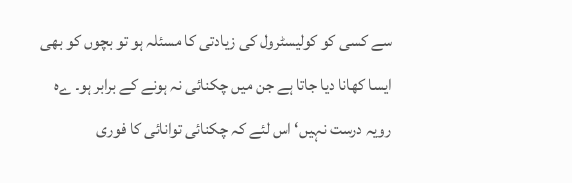سے کسی کو کولیسٹرول کی زیادتی کا مسئلہ ہو تو بچوں کو بھی ایسا کھانا دیا جاتا ہے جن میں چکنائی نہ ہونے کے برابر ہو۔ ےہ رویہ درست نہیں‘ اس لئے کہ چکنائی توانائی کا فوری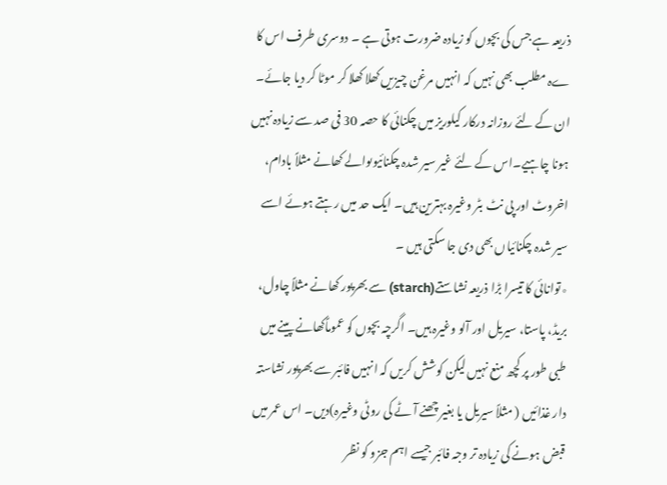ذریعہ ہے جس کی بچوں کو زیادہ ضرورت ہوتی ہے ۔ دوسری طرف اس کا ےہ مطلب بھی نہیں کہ انہیں مرغن چیزیں کھلا کھلا کر موٹا کر دیا جائے۔ ان کے لئے روزانہ درکار کیلوریز میں چکنائی کا حصہ 30 فی صد سے زیادہ نہیں ہونا چاہیے۔اس کے لئے غیر سیر شدہ چکنائیوںوالے کھانے مثلاً بادام، اخروٹ اور پی نٹ بٹر وغیرہ بہترین ہیں۔ ایک حد میں رہتے ہوئے اسے سیر شدہ چکنائیاں بھی دی جا سکتی ہیں ۔
٭توانائی کا تیسرا بڑا ذریعہ نشاستے(starch) سے بھرپور کھانے مثلاً چاول، بریڈ، پاستا، سیریل اور آلو وغیرہ ہیں۔ اگرچہ بچوں کو عموماًکھانے پینے میں طبی طور پر کچھ منع نہیں لیکن کوشش کریں کہ انہیں فائبر سے بھرپور نشاستہ دار غذائیں ( مثلاً سیریل یا بغیر چھنے آٹے کی روٹی وغیرہ)دیں۔ اس عمر میں قبض ہونے کی زیادہ تر وجہ فائبر جیسے اہم جزو کو نظر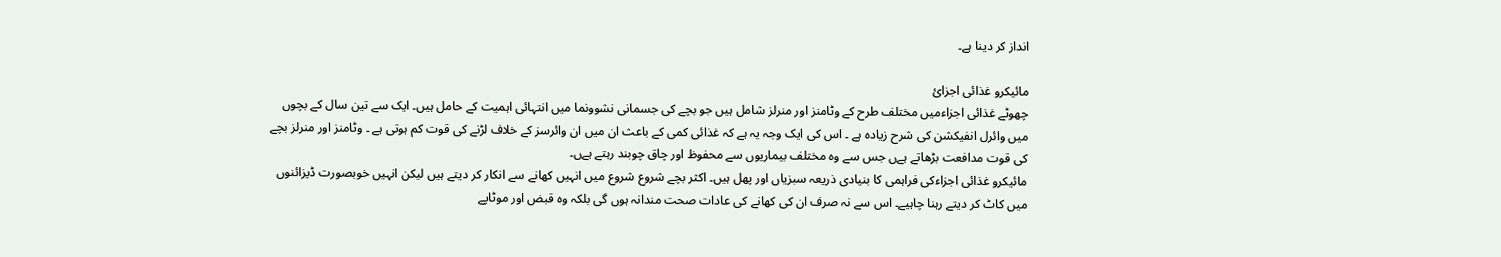انداز کر دینا ہے۔

مائیکرو غذائی اجزائ
چھوٹے غذائی اجزاءمیں مختلف طرح کے وٹامنز اور منرلز شامل ہیں جو بچے کی جسمانی نشوونما میں انتہائی اہمیت کے حامل ہیں۔ ایک سے تین سال کے بچوں میں وائرل انفیکشن کی شرح زیادہ ہے ۔ اس کی ایک وجہ یہ ہے کہ غذائی کمی کے باعث ان میں ان وائرسز کے خلاف لڑنے کی قوت کم ہوتی ہے ۔ وٹامنز اور منرلز بچے کی قوت مدافعت بڑھاتے ہےں جس سے وہ مختلف بیماریوں سے محفوظ اور چاق چوبند رہتے ہےں۔
مائیکرو غذائی اجزاءکی فراہمی کا بنیادی ذریعہ سبزیاں اور پھل ہیں۔ اکثر بچے شروع شروع میں انہیں کھانے سے انکار کر دیتے ہیں لیکن انہیں خوبصورت ڈیزائنوں میں کاٹ کر دیتے رہنا چاہیے۔ اس سے نہ صرف ان کی کھانے کی عادات صحت مندانہ ہوں گی بلکہ وہ قبض اور موٹاپے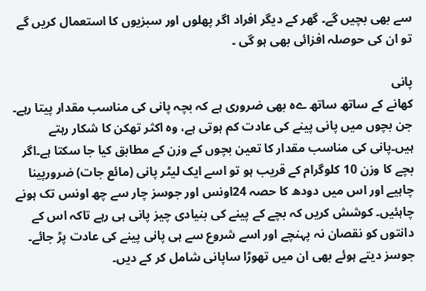سے بھی بچیں گے۔ گھر کے دیگر افراد اگر پھلوں اور سبزیوں کا استعمال کریں گے تو ان کی حوصلہ افزائی بھی ہو گی ۔

پانی
کھانے کے ساتھ ساتھ ےہ بھی ضروری ہے کہ بچہ پانی کی مناسب مقدار پیتا رہے۔ جن بچوں میں پانی پینے کی عادت کم ہوتی ہے، وہ اکثر تھکن کا شکار رہتے ہیں۔پانی کی مناسب مقدار کا تعین بچوں کے وزن کے مطابق کیا جا سکتا ہے۔اگر بچے کا وزن 10 کلوگرام کے قریب ہو تو اسے ایک لیٹر پانی (مائع جات) ضرورپینا چاہیے اور اس میں دودھ کا حصہ 24اونس اور جوسز چار سے چھ اونس تک ہونے چاہئیں۔ کوشش کریں کہ بچے کے پینے کی بنیادی چیز پانی ہی رہے تاکہ اس کے دانتوں کو نقصان نہ پہنچے اور اسے شروع سے ہی پانی پینے کی عادت پڑ جائے۔ جوسز دیتے ہوئے بھی ان میں تھوڑا ساپانی شامل کر کے دیں۔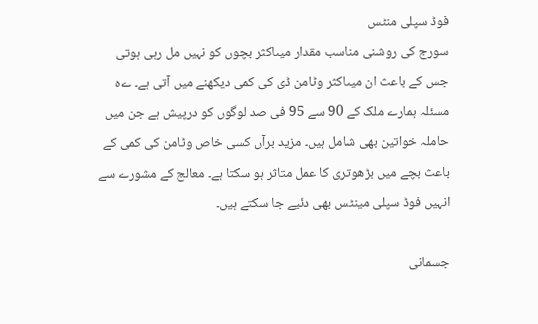فوڈ سپلی منٹس
سورج کی روشنی مناسب مقدار میںاکثر بچوں کو نہیں مل رہی ہوتی جس کے باعث ان میںاکثر وٹامن ڈی کی کمی دیکھنے میں آتی ہے۔ ےہ مسئلہ ہمارے ملک کے 90 سے 95 فی صد لوگوں کو درپیش ہے جن میں حاملہ خواتین بھی شامل ہیں۔ مزید برآں کسی خاص وٹامن کی کمی کے باعث بچے میں بڑھوتری کا عمل متاثر ہو سکتا ہے۔ معالج کے مشورے سے انہیں فوڈ سپلی مینٹس بھی دئیے جا سکتے ہیں۔

جسمانی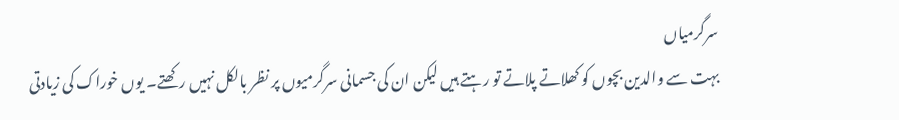سرگرمیاں
بہت سے والدین بچوں کو کھلاتے پلاتے تو رہتے ہیں لیکن ان کی جسمانی سرگرمیوں پر نظر بالکل نہیں رکھتے۔ یوں خوراک کی زیادتی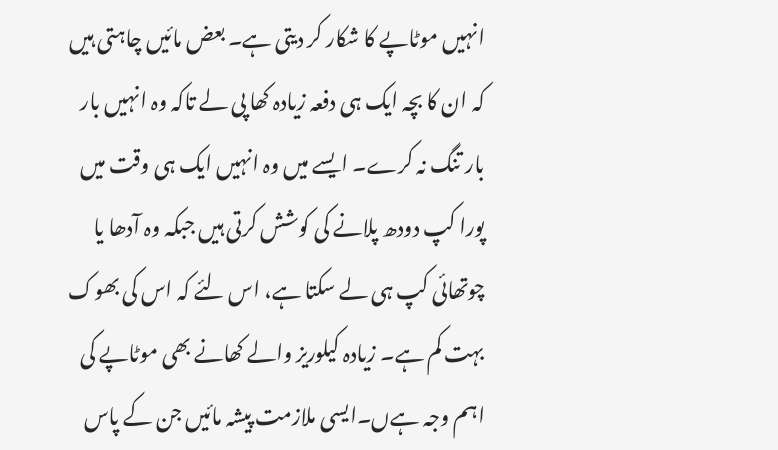انہیں موٹاپے کا شکار کر دیتی ہے۔ بعض مائیں چاہتی ہیں کہ ان کا بچہ ایک ہی دفعہ زیادہ کھا پی لے تاکہ وہ انہیں بار بار تنگ نہ کرے۔ ایسے میں وہ انہیں ایک ہی وقت میں پورا کپ دودھ پلانے کی کوشش کرتی ہیں جبکہ وہ آدھا یا چوتھائی کپ ہی لے سکتا ہے، اس لئے کہ اس کی بھوک بہت کم ہے۔ زیادہ کیلوریز والے کھانے بھی موٹاپے کی اہم وجہ ہےں۔ایسی ملازمت پیشہ مائیں جن کے پاس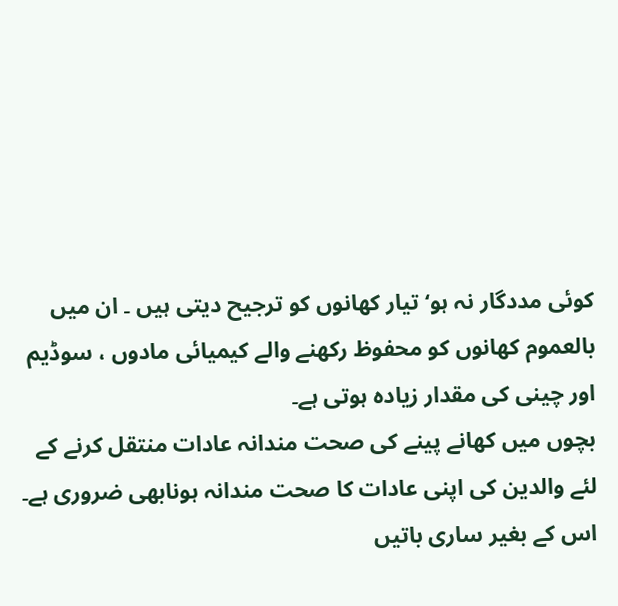کوئی مددگار نہ ہو‘ تیار کھانوں کو ترجیح دیتی ہیں ۔ ان میں بالعموم کھانوں کو محفوظ رکھنے والے کیمیائی مادوں ، سوڈیم اور چینی کی مقدار زیادہ ہوتی ہے۔
بچوں میں کھانے پینے کی صحت مندانہ عادات منتقل کرنے کے لئے والدین کی اپنی عادات کا صحت مندانہ ہونابھی ضروری ہے۔ اس کے بغیر ساری باتیں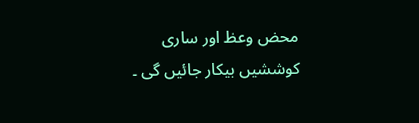محض وعظ اور ساری کوششیں بیکار جائیں گی ۔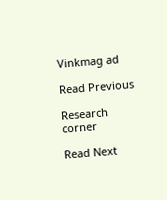Vinkmag ad

Read Previous

Research corner

Read Next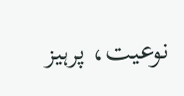نوعیت، پرہیز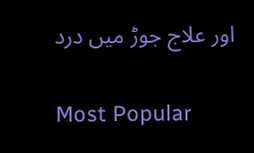اور علاج جوڑ میں درد

Most Popular